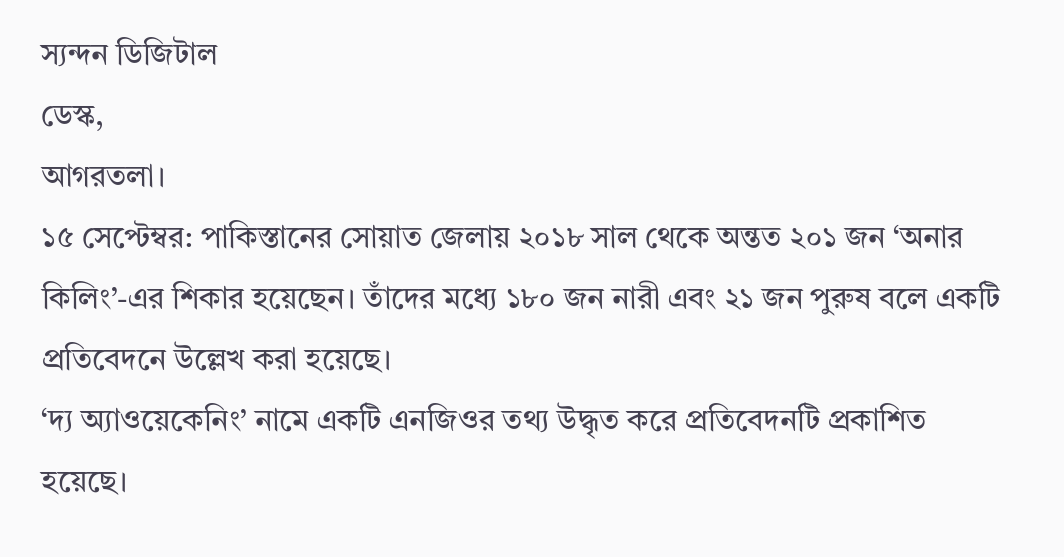স্যন্দন ডিজিটাল
ডেস্ক,
আগরতলা।
১৫ সেপ্টেম্বর: পাকিস্তানের সোয়াত জেলায় ২০১৮ সাল থেকে অন্তত ২০১ জন ‘অনার কিলিং’-এর শিকার হয়েছেন। তাঁদের মধ্যে ১৮০ জন নারী এবং ২১ জন পুরুষ বলে একটি প্রতিবেদনে উল্লেখ করা হয়েছে।
‘দ্য অ্যাওয়েকেনিং’ নামে একটি এনজিওর তথ্য উদ্ধৃত করে প্রতিবেদনটি প্রকাশিত হয়েছে।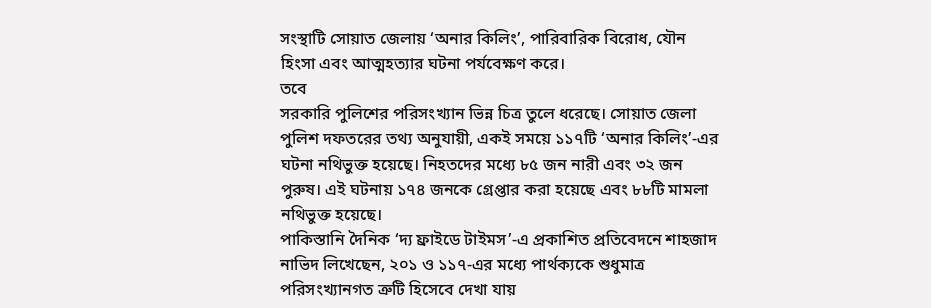সংস্থাটি সোয়াত জেলায় ‘অনার কিলিং’, পারিবারিক বিরোধ, যৌন হিংসা এবং আত্মহত্যার ঘটনা পর্যবেক্ষণ করে।
তবে
সরকারি পুলিশের পরিসংখ্যান ভিন্ন চিত্র তুলে ধরেছে। সোয়াত জেলা পুলিশ দফতরের তথ্য অনুযায়ী, একই সময়ে ১১৭টি ‘অনার কিলিং’-এর ঘটনা নথিভুক্ত হয়েছে। নিহতদের মধ্যে ৮৫ জন নারী এবং ৩২ জন পুরুষ। এই ঘটনায় ১৭৪ জনকে গ্রেপ্তার করা হয়েছে এবং ৮৮টি মামলা নথিভুক্ত হয়েছে।
পাকিস্তানি দৈনিক ‘দ্য ফ্রাইডে টাইমস’-এ প্রকাশিত প্রতিবেদনে শাহজাদ নাভিদ লিখেছেন, ২০১ ও ১১৭-এর মধ্যে পার্থক্যকে শুধুমাত্র পরিসংখ্যানগত ত্রুটি হিসেবে দেখা যায়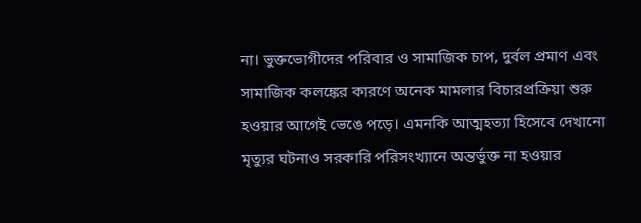না। ভুক্তভোগীদের পরিবার ও সামাজিক চাপ, দুর্বল প্রমাণ এবং সামাজিক কলঙ্কের কারণে অনেক মামলার বিচারপ্রক্রিয়া শুরু হওয়ার আগেই ভেঙে পড়ে। এমনকি আত্মহত্যা হিসেবে দেখানো মৃত্যুর ঘটনাও সরকারি পরিসংখ্যানে অন্তর্ভুক্ত না হওয়ার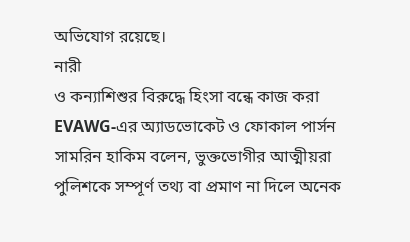অভিযোগ রয়েছে।
নারী
ও কন্যাশিশুর বিরুদ্ধে হিংসা বন্ধে কাজ করা EVAWG-এর অ্যাডভোকেট ও ফোকাল পার্সন সামরিন হাকিম বলেন, ভুক্তভোগীর আত্মীয়রা পুলিশকে সম্পূর্ণ তথ্য বা প্রমাণ না দিলে অনেক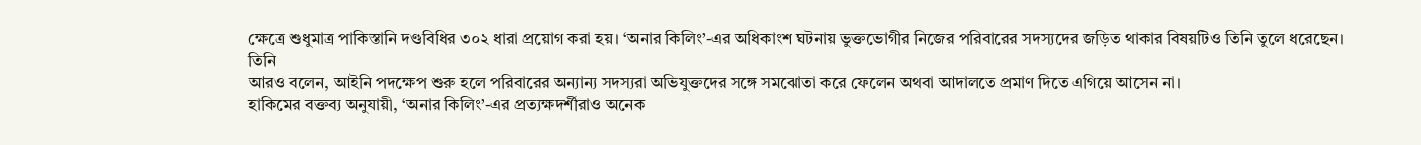ক্ষেত্রে শুধুমাত্র পাকিস্তানি দণ্ডবিধির ৩০২ ধারা প্রয়োগ করা হয়। ‘অনার কিলিং’-এর অধিকাংশ ঘটনায় ভুক্তভোগীর নিজের পরিবারের সদস্যদের জড়িত থাকার বিষয়টিও তিনি তুলে ধরেছেন।
তিনি
আরও বলেন, আইনি পদক্ষেপ শুরু হলে পরিবারের অন্যান্য সদস্যরা অভিযুক্তদের সঙ্গে সমঝোতা করে ফেলেন অথবা আদালতে প্রমাণ দিতে এগিয়ে আসেন না।
হাকিমের বক্তব্য অনুযায়ী, ‘অনার কিলিং’-এর প্রত্যক্ষদর্শীরাও অনেক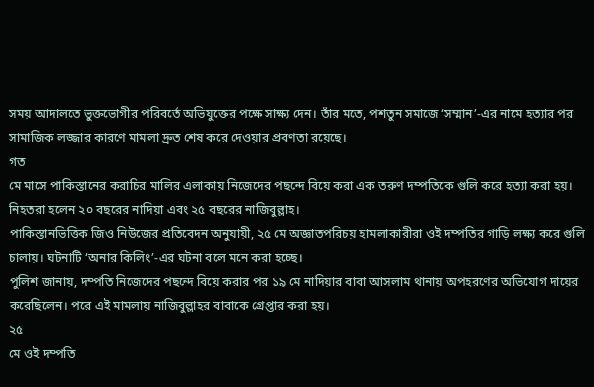সময় আদালতে ভুক্তভোগীর পরিবর্তে অভিযুক্তের পক্ষে সাক্ষ্য দেন। তাঁর মতে, পশতুন সমাজে ‘সম্মান’-এর নামে হত্যার পর সামাজিক লজ্জার কারণে মামলা দ্রুত শেষ করে দেওয়ার প্রবণতা রয়েছে।
গত
মে মাসে পাকিস্তানের করাচির মালির এলাকায় নিজেদের পছন্দে বিয়ে করা এক তরুণ দম্পতিকে গুলি করে হত্যা করা হয়। নিহতরা হলেন ২০ বছরের নাদিয়া এবং ২৫ বছরের নাজিবুল্লাহ।
পাকিস্তানভিত্তিক জিও নিউজের প্রতিবেদন অনুযায়ী, ২৫ মে অজ্ঞাতপরিচয় হামলাকারীরা ওই দম্পতির গাড়ি লক্ষ্য করে গুলি চালায়। ঘটনাটি ‘অনার কিলিং’-এর ঘটনা বলে মনে করা হচ্ছে।
পুলিশ জানায়, দম্পতি নিজেদের পছন্দে বিয়ে করার পর ১৯ মে নাদিয়ার বাবা আসলাম থানায় অপহরণের অভিযোগ দায়ের করেছিলেন। পরে এই মামলায় নাজিবুল্লাহর বাবাকে গ্রেপ্তার করা হয়।
২৫
মে ওই দম্পতি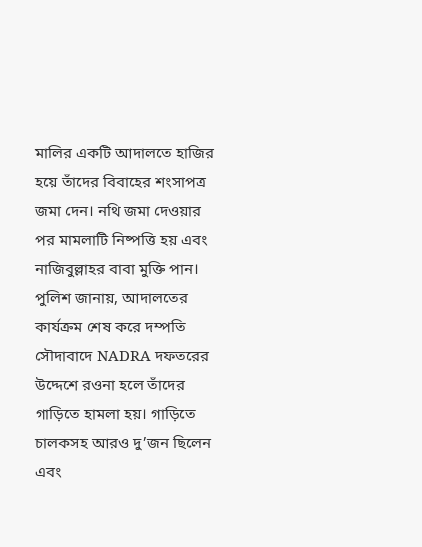মালির একটি আদালতে হাজির হয়ে তাঁদের বিবাহের শংসাপত্র জমা দেন। নথি জমা দেওয়ার পর মামলাটি নিষ্পত্তি হয় এবং নাজিবুল্লাহর বাবা মুক্তি পান।
পুলিশ জানায়, আদালতের কার্যক্রম শেষ করে দম্পতি সৌদাবাদে NADRA দফতরের উদ্দেশে রওনা হলে তাঁদের গাড়িতে হামলা হয়। গাড়িতে চালকসহ আরও দু’জন ছিলেন এবং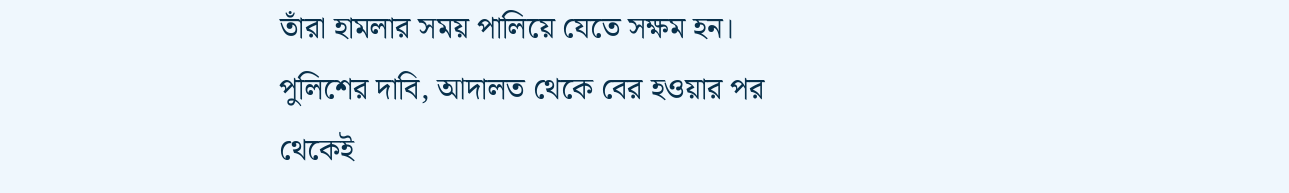তাঁরা হামলার সময় পালিয়ে যেতে সক্ষম হন।
পুলিশের দাবি, আদালত থেকে বের হওয়ার পর থেকেই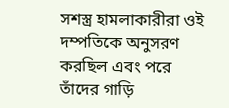সশস্ত্র হামলাকারীরা ওই দম্পতিকে অনুসরণ করছিল এবং পরে তাঁদের গাড়ি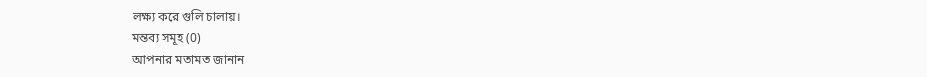লক্ষ্য করে গুলি চালায়।
মন্তব্য সমূহ (0)
আপনার মতামত জানান